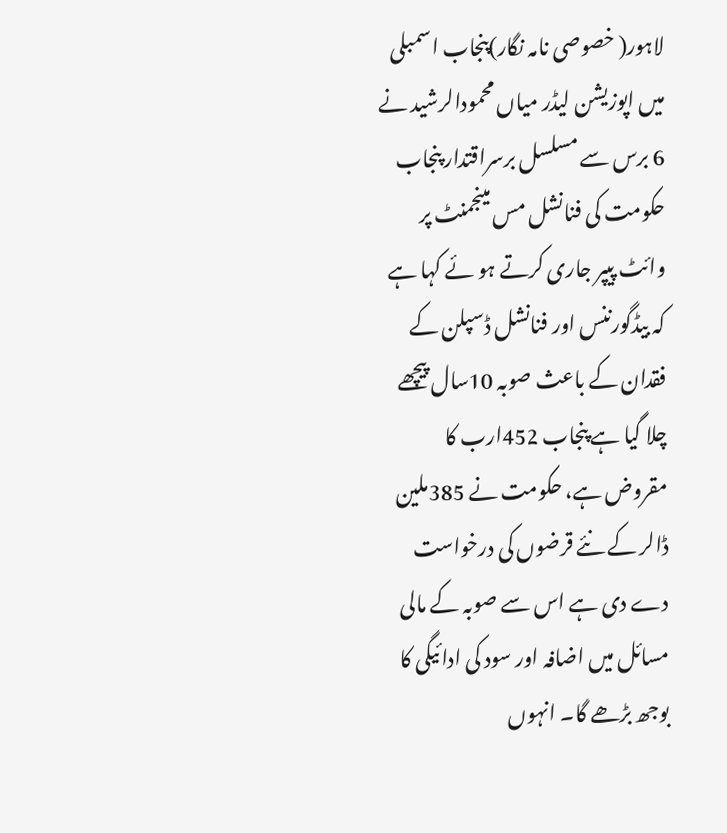لاہور( خصوصی نامہ نگار)پنجاب اسمبلی میں اپوزیشن لیڈر میاں محمودالرشید نے 6 برس سے مسلسل برسراقتدار پنجاب حکومت کی فنانشل مس مینجمنٹ پر وائٹ پیپر جاری کرتے ہو ئے کہا ہے کہ بیڈگورننس اور فنانشل ڈسپلن کے فقدان کے باعث صوبہ 10سال پیچھے چلا گیا ہے پنجاب 452ارب کا مقروض ہے، حکومت نے 385ملین ڈالر کے نئے قرضوں کی درخواست دے دی ہے اس سے صوبہ کے مالی مسائل میں اضافہ اور سود کی ادائیگی کا بوجھ بڑھے گا۔ انہوں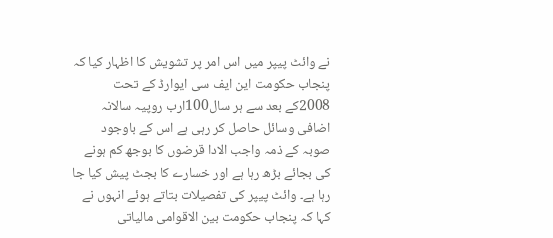نے وائٹ پیپر میں اس امر پر تشویش کا اظہار کیا کہ پنجاب حکومت این ایف سی ایوارڈ کے تحت 2008کے بعد سے ہر سال100ارب روپیہ سالانہ اضافی وسائل حاصل کر رہی ہے اس کے باوجود صوبہ کے ذمہ واجب الادا قرضوں کا بوجھ کم ہونے کی بجائے بڑھ رہا ہے اور خسارے کا بجٹ پیش کیا جا رہا ہے۔ وائٹ پیپر کی تفصیلات بتاتے ہوئے انہوں نے کہا کہ پنجاب حکومت بین الاقوامی مالیاتی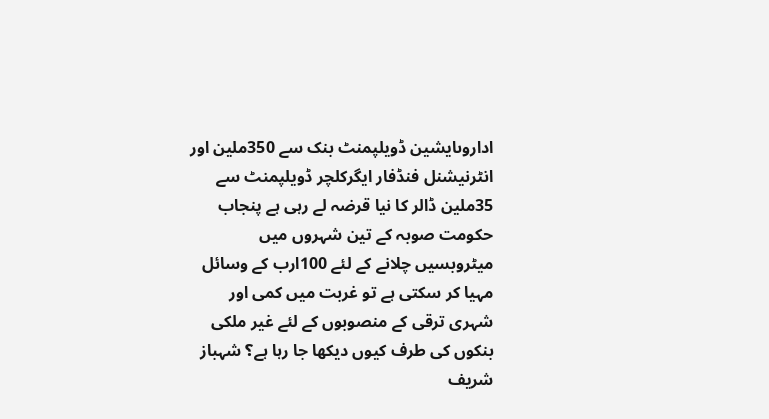اداروںایشین ڈویلپمنٹ بنک سے 350ملین اور انٹرنیشنل فنڈفار ایگرکلچر ڈویلپمنٹ سے 35ملین ڈالر کا نیا قرضہ لے رہی ہے پنجاب حکومت صوبہ کے تین شہروں میں میٹروبسیں چلانے کے لئے 100ارب کے وسائل مہیا کر سکتی ہے تو غربت میں کمی اور شہری ترقی کے منصوبوں کے لئے غیر ملکی بنکوں کی طرف کیوں دیکھا جا رہا ہے؟ شہباز شریف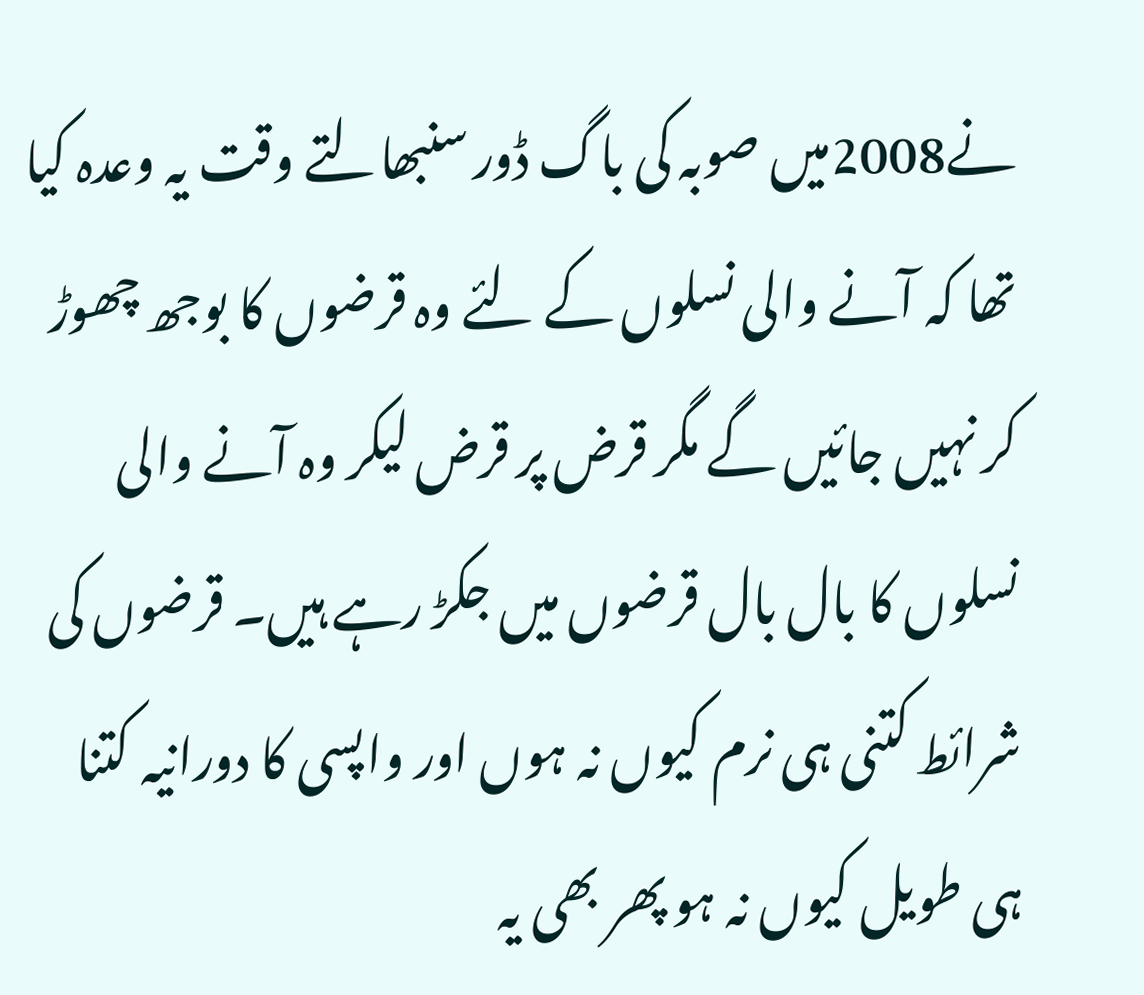نے2008میں صوبہ کی باگ ڈور سنبھالتے وقت یہ وعدہ کیا تھا کہ آنے والی نسلوں کے لئے وہ قرضوں کا بوجھ چھوڑ کر نہیں جائیں گے مگر قرض پر قرض لیکر وہ آنے والی نسلوں کا بال بال قرضوں میں جکڑ رہے ہیں۔ قرضوں کی شرائط کتنی ہی نرم کیوں نہ ہوں اور واپسی کا دورانیہ کتنا ہی طویل کیوں نہ ہو پھر بھی یہ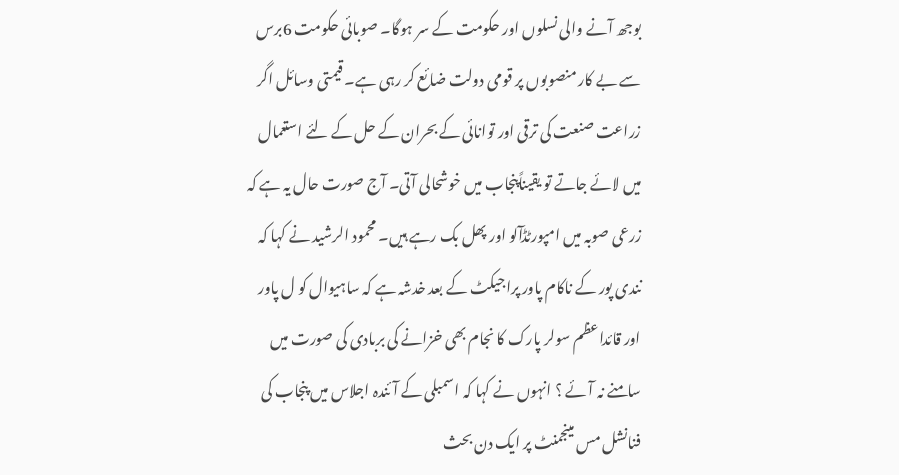بوجھ آنے والی نسلوں اور حکومت کے سر ہوگا۔ صوبائی حکومت 6برس سے بے کار منصوبوں پر قومی دولت ضائع کر رہی ہے۔ قیمتی وسائل اگر زراعت صنعت کی ترقی اور توانائی کے بحران کے حل کے لئے استعمال میں لائے جاتے تو یقیناًپنجاب میں خوشحالی آتی۔ آج صورت حال یہ ہے کہ زرعی صوبہ میں امپورٹڈآلو اور پھل بک رہے ہیں۔ محمود الرشید نے کہا کہ نندی پور کے ناکام پاور پراجیکٹ کے بعد خدشہ ہے کہ ساہیوال کو ل پاور اور قائداعظم سولر پارک کا نجام بھی خزانے کی بربادی کی صورت میں سامنے نہ آئے ؟ انہوں نے کہا کہ اسمبلی کے آئندہ اجلاس میں پنجاب کی فنانشل مس مینجمنٹ پر ایک دن بحث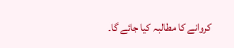کروانے کا مطالبہ کیا جائے گا۔